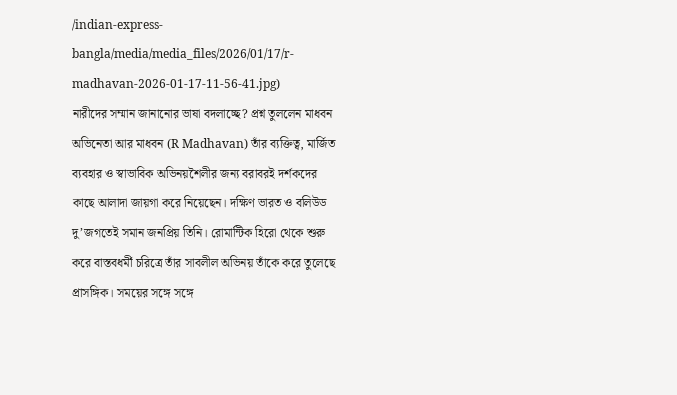/indian-express-bangla/media/media_files/2026/01/17/r-madhavan-2026-01-17-11-56-41.jpg)
নারীদের সম্মান জানানোর ভাষা বদলাচ্ছে? প্রশ্ন তুললেন মাধবন
অভিনেতা আর মাধবন (R Madhavan) তাঁর ব্যক্তিত্ব, মার্জিত ব্যবহার ও স্বাভাবিক অভিনয়শৈলীর জন্য বরাবরই দর্শকদের কাছে আলাদা জায়গা করে নিয়েছেন। দক্ষিণ ভারত ও বলিউড দু’জগতেই সমান জনপ্রিয় তিনি। রোমান্টিক হিরো থেকে শুরু করে বাস্তবধর্মী চরিত্রে তাঁর সাবলীল অভিনয় তাঁকে করে তুলেছে প্রাসঙ্গিক। সময়ের সঙ্গে সঙ্গে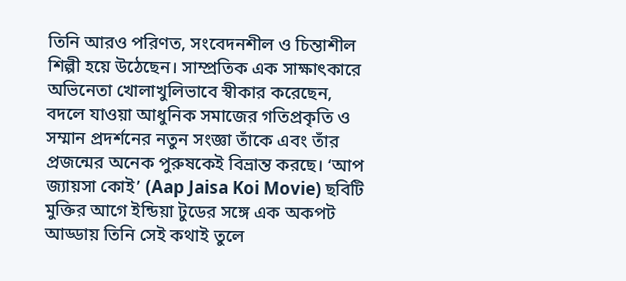তিনি আরও পরিণত, সংবেদনশীল ও চিন্তাশীল শিল্পী হয়ে উঠেছেন। সাম্প্রতিক এক সাক্ষাৎকারে অভিনেতা খোলাখুলিভাবে স্বীকার করেছেন, বদলে যাওয়া আধুনিক সমাজের গতিপ্রকৃতি ও সম্মান প্রদর্শনের নতুন সংজ্ঞা তাঁকে এবং তাঁর প্রজন্মের অনেক পুরুষকেই বিভ্রান্ত করছে। ‘আপ জ্যায়সা কোই’ (Aap Jaisa Koi Movie) ছবিটি মুক্তির আগে ইন্ডিয়া টুডের সঙ্গে এক অকপট আড্ডায় তিনি সেই কথাই তুলে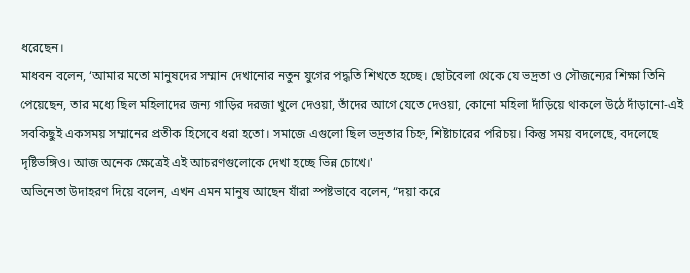ধরেছেন।
মাধবন বলেন, ‘আমার মতো মানুষদের সম্মান দেখানোর নতুন যুগের পদ্ধতি শিখতে হচ্ছে। ছোটবেলা থেকে যে ভদ্রতা ও সৌজন্যের শিক্ষা তিনি পেয়েছেন, তার মধ্যে ছিল মহিলাদের জন্য গাড়ির দরজা খুলে দেওয়া, তাঁদের আগে যেতে দেওয়া, কোনো মহিলা দাঁড়িয়ে থাকলে উঠে দাঁড়ানো-এই সবকিছুই একসময় সম্মানের প্রতীক হিসেবে ধরা হতো। সমাজে এগুলো ছিল ভদ্রতার চিহ্ন, শিষ্টাচারের পরিচয়। কিন্তু সময় বদলেছে, বদলেছে দৃষ্টিভঙ্গিও। আজ অনেক ক্ষেত্রেই এই আচরণগুলোকে দেখা হচ্ছে ভিন্ন চোখে।'
অভিনেতা উদাহরণ দিয়ে বলেন, এখন এমন মানুষ আছেন যাঁরা স্পষ্টভাবে বলেন, “দয়া করে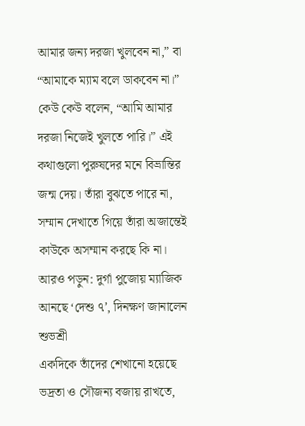আমার জন্য দরজা খুলবেন না,” বা “আমাকে ম্যাম বলে ডাকবেন না।” কেউ কেউ বলেন, “আমি আমার দরজা নিজেই খুলতে পারি।” এই কথাগুলো পুরুষদের মনে বিভ্রান্তির জন্ম দেয়। তাঁরা বুঝতে পারে না, সম্মান দেখাতে গিয়ে তাঁরা অজান্তেই কাউকে অসম্মান করছে কি না।
আরও পড়ুন: দুর্গা পুজোয় ম্যাজিক আনছে ‘দেশু ৭’, দিনক্ষণ জানালেন শুভশ্রী
একদিকে তাঁদের শেখানো হয়েছে ভদ্রতা ও সৌজন্য বজায় রাখতে,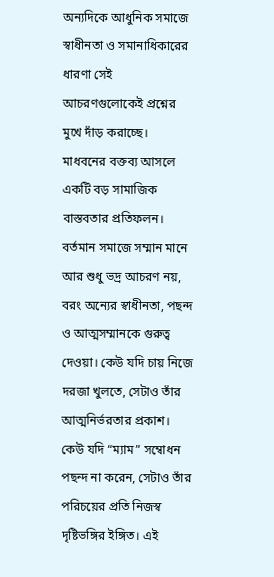অন্যদিকে আধুনিক সমাজে স্বাধীনতা ও সমানাধিকারের ধারণা সেই আচরণগুলোকেই প্রশ্নের মুখে দাঁড় করাচ্ছে।
মাধবনের বক্তব্য আসলে একটি বড় সামাজিক বাস্তবতার প্রতিফলন। বর্তমান সমাজে সম্মান মানে আর শুধু ভদ্র আচরণ নয়, বরং অন্যের স্বাধীনতা, পছন্দ ও আত্মসম্মানকে গুরুত্ব দেওয়া। কেউ যদি চায় নিজে দরজা খুলতে, সেটাও তাঁর আত্মনির্ভরতার প্রকাশ। কেউ যদি “ম্যাম” সম্বোধন পছন্দ না করেন, সেটাও তাঁর পরিচয়ের প্রতি নিজস্ব দৃষ্টিভঙ্গির ইঙ্গিত। এই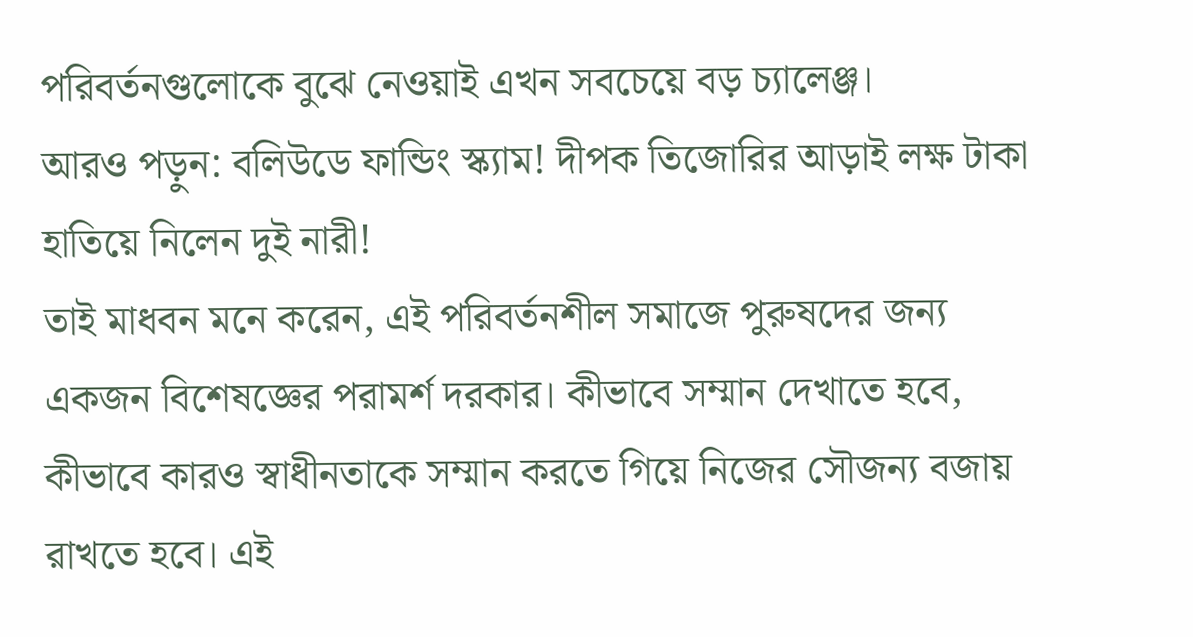পরিবর্তনগুলোকে বুঝে নেওয়াই এখন সবচেয়ে বড় চ্যালেঞ্জ।
আরও পড়ুন: বলিউডে ফান্ডিং স্ক্যাম! দীপক তিজোরির আড়াই লক্ষ টাকা হাতিয়ে নিলেন দুই নারী!
তাই মাধবন মনে করেন, এই পরিবর্তনশীল সমাজে পুরুষদের জন্য একজন বিশেষজ্ঞের পরামর্শ দরকার। কীভাবে সম্মান দেখাতে হবে, কীভাবে কারও স্বাধীনতাকে সম্মান করতে গিয়ে নিজের সৌজন্য বজায় রাখতে হবে। এই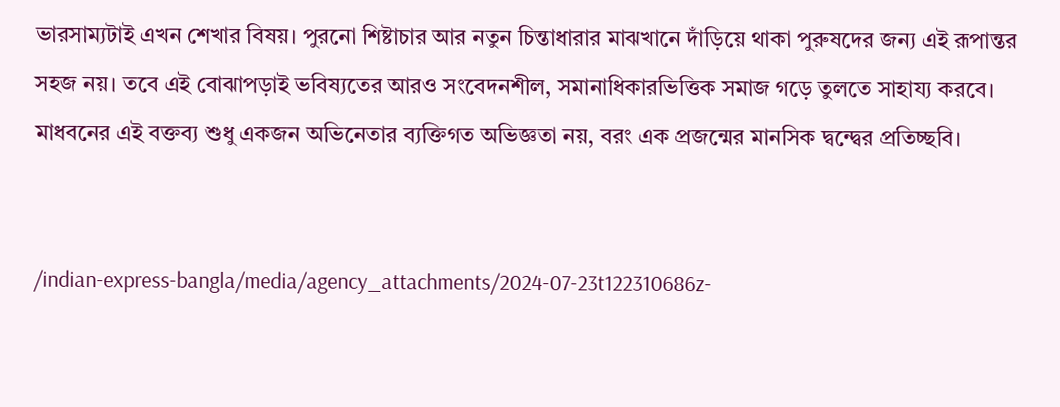ভারসাম্যটাই এখন শেখার বিষয়। পুরনো শিষ্টাচার আর নতুন চিন্তাধারার মাঝখানে দাঁড়িয়ে থাকা পুরুষদের জন্য এই রূপান্তর সহজ নয়। তবে এই বোঝাপড়াই ভবিষ্যতের আরও সংবেদনশীল, সমানাধিকারভিত্তিক সমাজ গড়ে তুলতে সাহায্য করবে। মাধবনের এই বক্তব্য শুধু একজন অভিনেতার ব্যক্তিগত অভিজ্ঞতা নয়, বরং এক প্রজন্মের মানসিক দ্বন্দ্বের প্রতিচ্ছবি।


/indian-express-bangla/media/agency_attachments/2024-07-23t122310686z-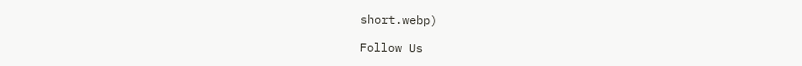short.webp)

Follow Us